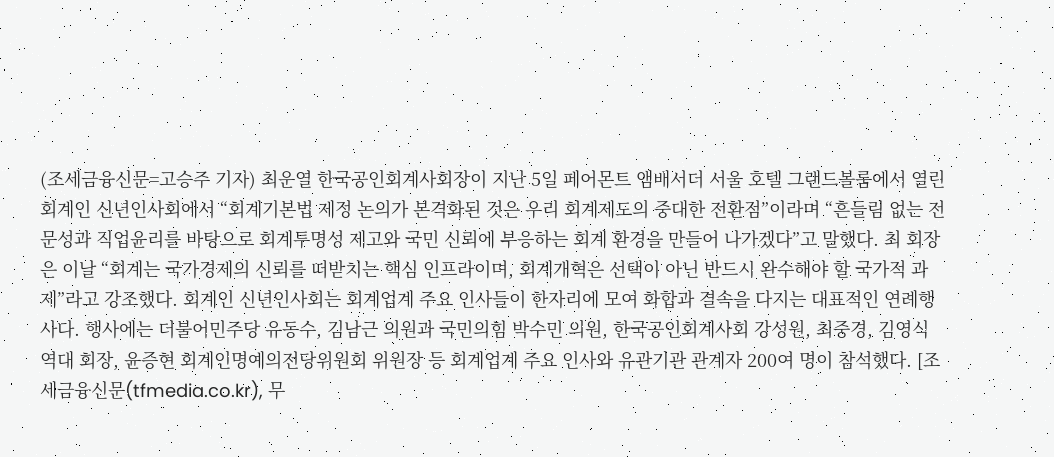(조세금융신문=고승주 기자) 최운열 한국공인회계사회장이 지난 5일 페어몬트 앰배서더 서울 호텔 그랜드볼룸에서 열린 회계인 신년인사회에서 “회계기본법 제정 논의가 본격화된 것은 우리 회계제도의 중대한 전환점”이라며 “흔들림 없는 전문성과 직업윤리를 바탕으로 회계투명성 제고와 국민 신뢰에 부응하는 회계 환경을 만들어 나가겠다”고 말했다. 최 회장은 이날 “회계는 국가경제의 신뢰를 떠받치는 핵심 인프라이며, 회계개혁은 선택이 아닌 반드시 완수해야 할 국가적 과제”라고 강조했다. 회계인 신년인사회는 회계업계 주요 인사들이 한자리에 모여 화합과 결속을 다지는 대표적인 연례행사다. 행사에는 더불어민주당 유동수, 김남근 의원과 국민의힘 박수민 의원, 한국공인회계사회 강성원, 최중경, 김영식 역대 회장, 윤증현 회계인명예의전당위원회 위원장 등 회계업계 주요 인사와 유관기관 관계자 200여 명이 참석했다. [조세금융신문(tfmedia.co.kr), 무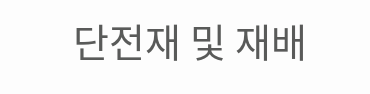단전재 및 재배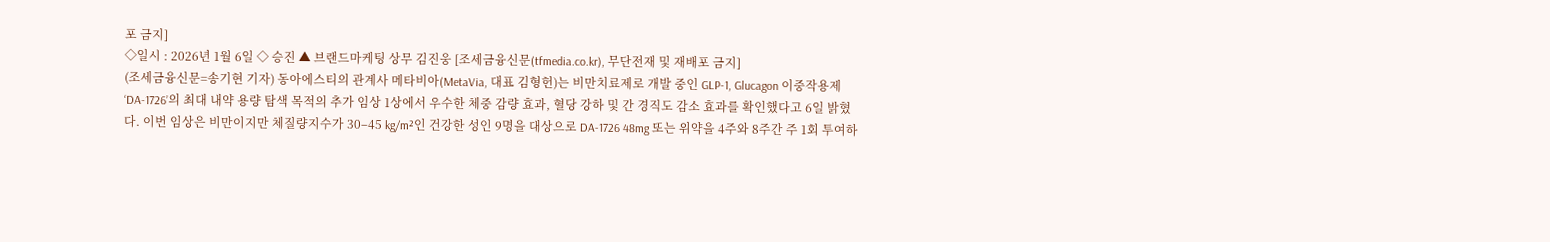포 금지]
◇일시 : 2026년 1월 6일 ◇ 승진 ▲ 브랜드마케팅 상무 김진웅 [조세금융신문(tfmedia.co.kr), 무단전재 및 재배포 금지]
(조세금융신문=송기현 기자) 동아에스티의 관계사 메타비아(MetaVia, 대표 김형헌)는 비만치료제로 개발 중인 GLP-1, Glucagon 이중작용제 ‘DA-1726’의 최대 내약 용량 탐색 목적의 추가 임상 1상에서 우수한 체중 감량 효과, 혈당 강하 및 간 경직도 감소 효과를 확인했다고 6일 밝혔다. 이번 임상은 비만이지만 체질량지수가 30–45 kg/m²인 건강한 성인 9명을 대상으로 DA-1726 48mg 또는 위약을 4주와 8주간 주 1회 투여하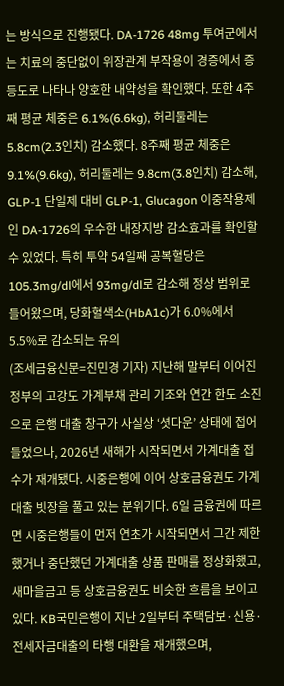는 방식으로 진행됐다. DA-1726 48mg 투여군에서는 치료의 중단없이 위장관계 부작용이 경증에서 증등도로 나타나 양호한 내약성을 확인했다. 또한 4주째 평균 체중은 6.1%(6.6kg), 허리둘레는 5.8cm(2.3인치) 감소했다. 8주째 평균 체중은 9.1%(9.6kg), 허리둘레는 9.8cm(3.8인치) 감소해, GLP-1 단일제 대비 GLP-1, Glucagon 이중작용제인 DA-1726의 우수한 내장지방 감소효과를 확인할 수 있었다. 특히 투약 54일째 공복혈당은 105.3mg/dl에서 93mg/dl로 감소해 정상 범위로 들어왔으며, 당화혈색소(HbA1c)가 6.0%에서 5.5%로 감소되는 유의
(조세금융신문=진민경 기자) 지난해 말부터 이어진 정부의 고강도 가계부채 관리 기조와 연간 한도 소진으로 은행 대출 창구가 사실상 ‘셧다운’ 상태에 접어들었으나, 2026년 새해가 시작되면서 가계대출 접수가 재개됐다. 시중은행에 이어 상호금융권도 가계대출 빗장을 풀고 있는 분위기다. 6일 금융권에 따르면 시중은행들이 먼저 연초가 시작되면서 그간 제한했거나 중단했던 가계대출 상품 판매를 정상화했고, 새마을금고 등 상호금융권도 비슷한 흐름을 보이고 있다. KB국민은행이 지난 2일부터 주택담보·신용·전세자금대출의 타행 대환을 재개했으며,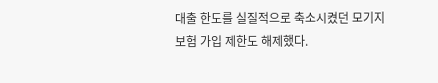대출 한도를 실질적으로 축소시켰던 모기지보험 가입 제한도 해제했다.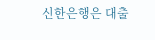신한은행은 대출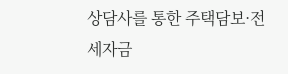상담사를 통한 주택담보·전세자금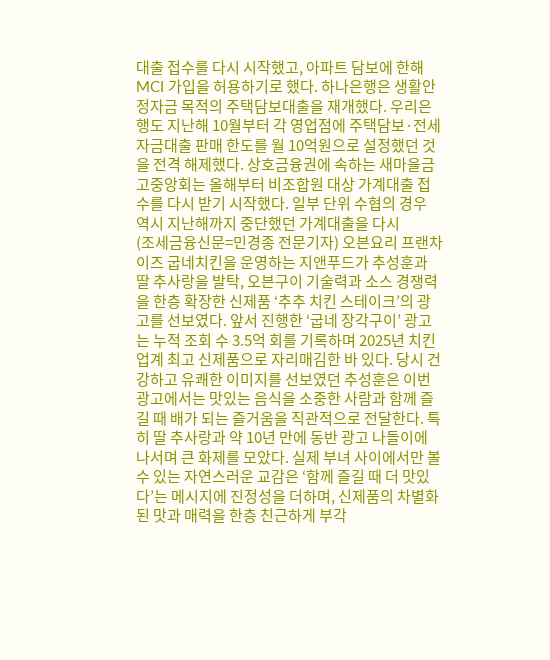대출 접수를 다시 시작했고, 아파트 담보에 한해 MCI 가입을 허용하기로 했다. 하나은행은 생활안정자금 목적의 주택담보대출을 재개했다. 우리은행도 지난해 10월부터 각 영업점에 주택담보·전세자금대출 판매 한도를 월 10억원으로 설정했던 것을 전격 해제했다. 상호금융권에 속하는 새마을금고중앙회는 올해부터 비조합원 대상 가계대출 접수를 다시 받기 시작했다. 일부 단위 수협의 경우 역시 지난해까지 중단했던 가계대출을 다시
(조세금융신문=민경종 전문기자) 오븐요리 프랜차이즈 굽네치킨을 운영하는 지앤푸드가 추성훈과 딸 추사랑을 발탁, 오븐구이 기술력과 소스 경쟁력을 한층 확장한 신제품 ‘추추 치킨 스테이크’의 광고를 선보였다. 앞서 진행한 ‘굽네 장각구이’ 광고는 누적 조회 수 3.5억 회를 기록하며 2025년 치킨 업계 최고 신제품으로 자리매김한 바 있다. 당시 건강하고 유쾌한 이미지를 선보였던 추성훈은 이번 광고에서는 맛있는 음식을 소중한 사람과 함께 즐길 때 배가 되는 즐거움을 직관적으로 전달한다. 특히 딸 추사랑과 약 10년 만에 동반 광고 나들이에 나서며 큰 화제를 모았다. 실제 부녀 사이에서만 볼 수 있는 자연스러운 교감은 ‘함께 즐길 때 더 맛있다’는 메시지에 진정성을 더하며, 신제품의 차별화된 맛과 매력을 한층 친근하게 부각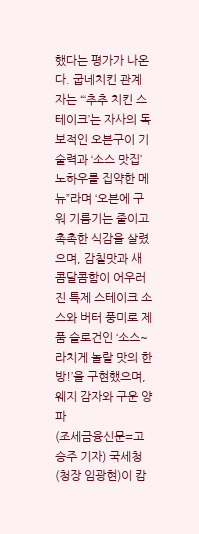했다는 평가가 나온다. 굽네치킨 관계자는 “‘추추 치킨 스테이크’는 자사의 독보적인 오븐구이 기술력과 ‘소스 맛집’ 노하우를 집약한 메뉴”라며 ‘오븐에 구워 기름기는 줄이고 촉촉한 식감을 살렸으며, 감칠맛과 새콤달콤함이 어우러진 특제 스테이크 소스와 버터 풍미로 제품 슬로건인 ‘소스~라치게 놀랄 맛의 한방!’을 구현했으며, 웨지 감자와 구운 양파
(조세금융신문=고승주 기자) 국세청(청장 임광현)이 캄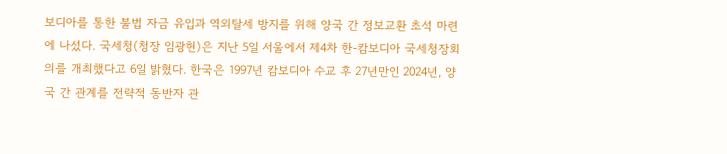보디아를 통한 불법 자금 유입과 역외탈세 방지를 위해 양국 간 정보교환 초석 마련에 나섰다. 국세청(청장 임광현)은 지난 5일 서울에서 제4차 한-캄보디아 국세청장회의를 개최했다고 6일 밝혔다. 한국은 1997년 캄보디아 수교 후 27년만인 2024년, 양국 간 관계를 전략적 동반자 관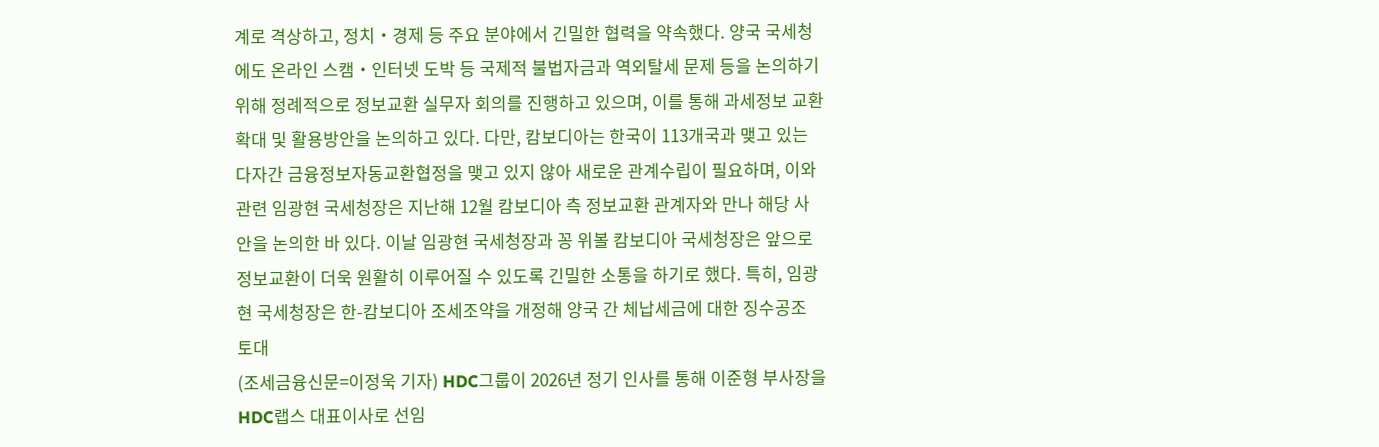계로 격상하고, 정치‧경제 등 주요 분야에서 긴밀한 협력을 약속했다. 양국 국세청에도 온라인 스캠・인터넷 도박 등 국제적 불법자금과 역외탈세 문제 등을 논의하기 위해 정례적으로 정보교환 실무자 회의를 진행하고 있으며, 이를 통해 과세정보 교환 확대 및 활용방안을 논의하고 있다. 다만, 캄보디아는 한국이 113개국과 맺고 있는 다자간 금융정보자동교환협정을 맺고 있지 않아 새로운 관계수립이 필요하며, 이와 관련 임광현 국세청장은 지난해 12월 캄보디아 측 정보교환 관계자와 만나 해당 사안을 논의한 바 있다. 이날 임광현 국세청장과 꽁 위볼 캄보디아 국세청장은 앞으로 정보교환이 더욱 원활히 이루어질 수 있도록 긴밀한 소통을 하기로 했다. 특히, 임광현 국세청장은 한-캄보디아 조세조약을 개정해 양국 간 체납세금에 대한 징수공조 토대
(조세금융신문=이정욱 기자) HDC그룹이 2026년 정기 인사를 통해 이준형 부사장을 HDC랩스 대표이사로 선임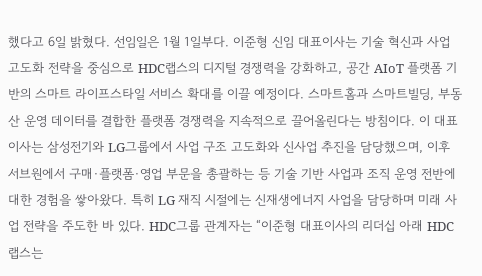했다고 6일 밝혔다. 선임일은 1월 1일부다. 이준형 신임 대표이사는 기술 혁신과 사업 고도화 전략을 중심으로 HDC랩스의 디지털 경쟁력을 강화하고, 공간 AIoT 플랫폼 기반의 스마트 라이프스타일 서비스 확대를 이끌 예정이다. 스마트홈과 스마트빌딩, 부동산 운영 데이터를 결합한 플랫폼 경쟁력을 지속적으로 끌어올린다는 방침이다. 이 대표이사는 삼성전기와 LG그룹에서 사업 구조 고도화와 신사업 추진을 담당했으며, 이후 서브원에서 구매·플랫폼·영업 부문을 총괄하는 등 기술 기반 사업과 조직 운영 전반에 대한 경험을 쌓아왔다. 특히 LG 재직 시절에는 신재생에너지 사업을 담당하며 미래 사업 전략을 주도한 바 있다. HDC그룹 관계자는 “이준형 대표이사의 리더십 아래 HDC랩스는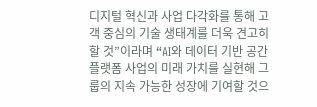디지털 혁신과 사업 다각화를 통해 고객 중심의 기술 생태계를 더욱 견고히 할 것”이라며 “AI와 데이터 기반 공간 플랫폼 사업의 미래 가치를 실현해 그룹의 지속 가능한 성장에 기여할 것으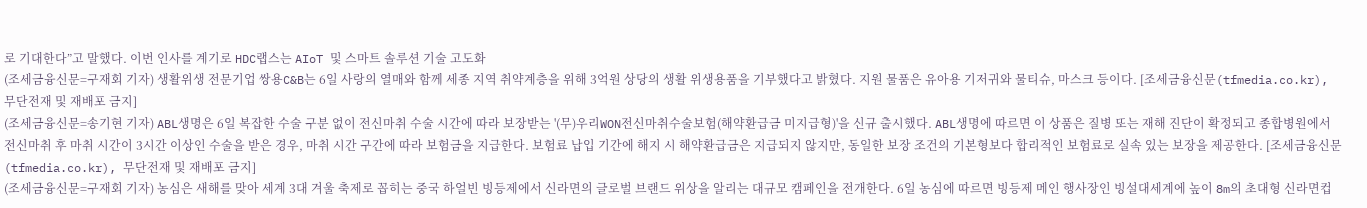로 기대한다”고 말했다. 이번 인사를 계기로 HDC랩스는 AIoT 및 스마트 솔루션 기술 고도화
(조세금융신문=구재회 기자) 생활위생 전문기업 쌍용C&B는 6일 사랑의 열매와 함께 세종 지역 취약계층을 위해 3억원 상당의 생활 위생용품을 기부했다고 밝혔다. 지원 물품은 유아용 기저귀와 물티슈, 마스크 등이다. [조세금융신문(tfmedia.co.kr), 무단전재 및 재배포 금지]
(조세금융신문=송기현 기자) ABL생명은 6일 복잡한 수술 구분 없이 전신마취 수술 시간에 따라 보장받는 '(무)우리WON전신마취수술보험(해약환급금 미지급형)'을 신규 출시했다. ABL생명에 따르면 이 상품은 질병 또는 재해 진단이 확정되고 종합병원에서 전신마취 후 마취 시간이 3시간 이상인 수술을 받은 경우, 마취 시간 구간에 따라 보험금을 지급한다. 보험료 납입 기간에 해지 시 해약환급금은 지급되지 않지만, 동일한 보장 조건의 기본형보다 합리적인 보험료로 실속 있는 보장을 제공한다. [조세금융신문(tfmedia.co.kr), 무단전재 및 재배포 금지]
(조세금융신문=구재회 기자) 농심은 새해를 맞아 세계 3대 겨울 축제로 꼽히는 중국 하얼빈 빙등제에서 신라면의 글로벌 브랜드 위상을 알리는 대규모 캠페인을 전개한다. 6일 농심에 따르면 빙등제 메인 행사장인 빙설대세계에 높이 8m의 초대형 신라면컵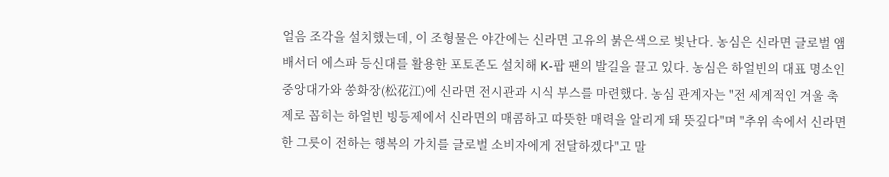얼음 조각을 설치했는데, 이 조형물은 야간에는 신라면 고유의 붉은색으로 빛난다. 농심은 신라면 글로벌 앰배서더 에스파 등신대를 활용한 포토존도 설치해 K-팝 팬의 발길을 끌고 있다. 농심은 하얼빈의 대표 명소인 중앙대가와 쑹화장(松花江)에 신라면 전시관과 시식 부스를 마련했다. 농심 관계자는 "전 세계적인 겨울 축제로 꼽히는 하얼빈 빙등제에서 신라면의 매콤하고 따뜻한 매력을 알리게 돼 뜻깊다"며 "추위 속에서 신라면 한 그릇이 전하는 행복의 가치를 글로벌 소비자에게 전달하겠다"고 말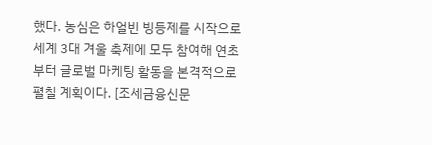했다. 농심은 하얼빈 빙등제를 시작으로 세계 3대 겨울 축제에 모두 참여해 연초부터 글로벌 마케팅 활동을 본격적으로 펼칠 계획이다. [조세금융신문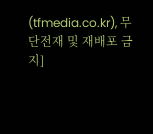(tfmedia.co.kr), 무단전재 및 재배포 금지]